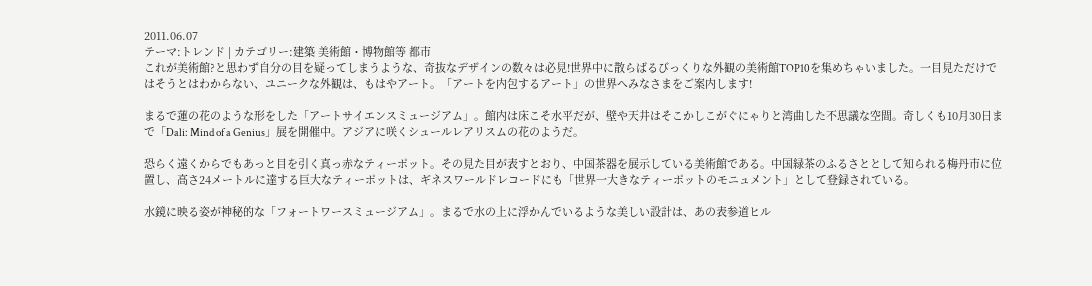2011.06.07
テーマ:トレンド | カテゴリー:建築 美術館・博物館等 都市
これが美術館?と思わず自分の目を疑ってしまうような、奇抜なデザインの数々は必見!世界中に散らばるびっくりな外観の美術館TOP10を集めちゃいました。一目見ただけではそうとはわからない、ユニークな外観は、もはやアート。「アートを内包するアート」の世界へみなさまをご案内します!

まるで蓮の花のような形をした「アートサイエンスミュージアム」。館内は床こそ水平だが、壁や天井はそこかしこがぐにゃりと湾曲した不思議な空間。奇しくも10月30日まで「Dali: Mind of a Genius」展を開催中。アジアに咲くシュールレアリスムの花のようだ。

恐らく遠くからでもあっと目を引く真っ赤なティーポット。その見た目が表すとおり、中国茶器を展示している美術館である。中国緑茶のふるさととして知られる梅丹市に位置し、高さ24メートルに達する巨大なティーポットは、ギネスワールドレコードにも「世界一大きなティーポットのモニュメント」として登録されている。

水鏡に映る姿が神秘的な「フォートワースミュージアム」。まるで水の上に浮かんでいるような美しい設計は、あの表参道ヒル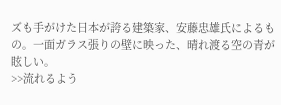ズも手がけた日本が誇る建築家、安藤忠雄氏によるもの。一面ガラス張りの壁に映った、晴れ渡る空の青が眩しい。
>>流れるよう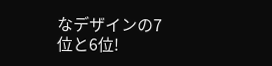なデザインの7位と6位!